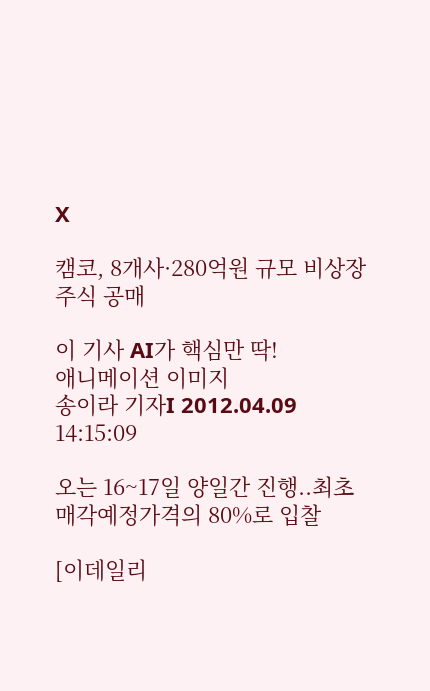X

캠코, 8개사·280억원 규모 비상장주식 공매

이 기사 AI가 핵심만 딱!
애니메이션 이미지
송이라 기자I 2012.04.09 14:15:09

오는 16~17일 양일간 진행..최초 매각예정가격의 80%로 입찰

[이데일리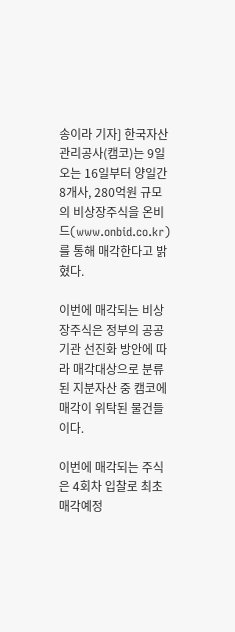송이라 기자] 한국자산관리공사(캠코)는 9일 오는 16일부터 양일간 8개사, 280억원 규모의 비상장주식을 온비드(www.onbid.co.kr)를 통해 매각한다고 밝혔다.

이번에 매각되는 비상장주식은 정부의 공공기관 선진화 방안에 따라 매각대상으로 분류된 지분자산 중 캠코에 매각이 위탁된 물건들이다.

이번에 매각되는 주식은 4회차 입찰로 최초 매각예정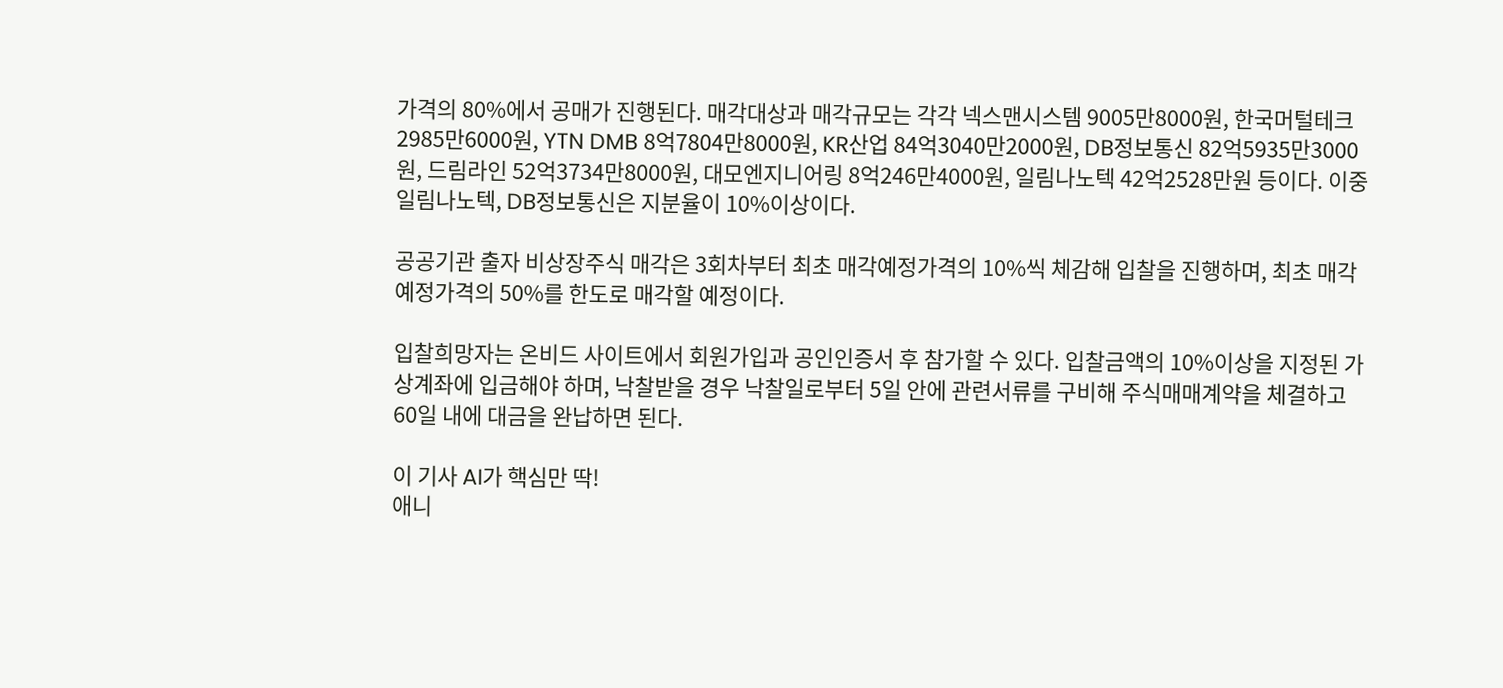가격의 80%에서 공매가 진행된다. 매각대상과 매각규모는 각각 넥스맨시스템 9005만8000원, 한국머털테크 2985만6000원, YTN DMB 8억7804만8000원, KR산업 84억3040만2000원, DB정보통신 82억5935만3000원, 드림라인 52억3734만8000원, 대모엔지니어링 8억246만4000원, 일림나노텍 42억2528만원 등이다. 이중 일림나노텍, DB정보통신은 지분율이 10%이상이다.

공공기관 출자 비상장주식 매각은 3회차부터 최초 매각예정가격의 10%씩 체감해 입찰을 진행하며, 최초 매각예정가격의 50%를 한도로 매각할 예정이다.

입찰희망자는 온비드 사이트에서 회원가입과 공인인증서 후 참가할 수 있다. 입찰금액의 10%이상을 지정된 가상계좌에 입금해야 하며, 낙찰받을 경우 낙찰일로부터 5일 안에 관련서류를 구비해 주식매매계약을 체결하고 60일 내에 대금을 완납하면 된다.

이 기사 AI가 핵심만 딱!
애니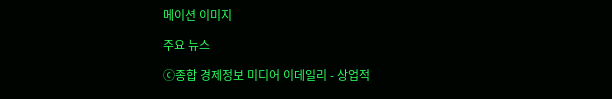메이션 이미지

주요 뉴스

ⓒ종합 경제정보 미디어 이데일리 - 상업적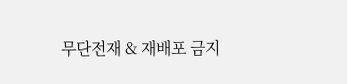무단전재 & 재배포 금지